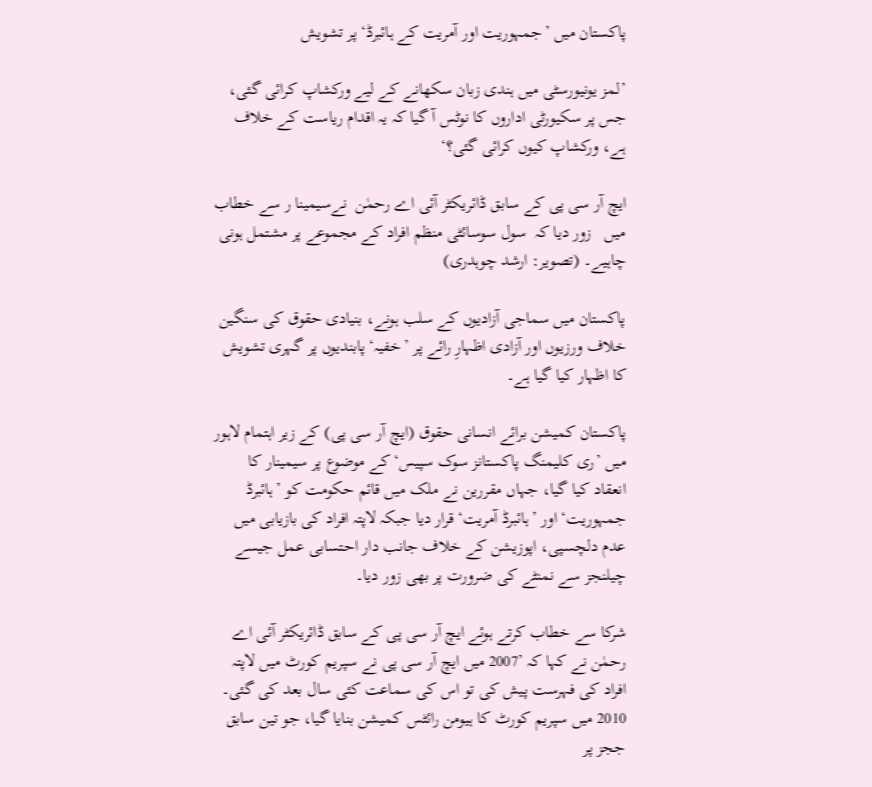پاکستان میں ’جمہوریت اور آمریت کے ہائبرڈ‘ پر تشویش

’لمز یونیورسٹی میں ہندی زبان سکھانے کے لیے ورکشاپ کرائی گئی، جس پر سکیورٹی اداروں کا نوٹس آ گیا کہ یہ اقدام ریاست کے خلاف ہے، ورکشاپ کیوں کرائی گئی؟‘

ایچ آر سی پی کے سابق ڈائریکٹر آئی اے رحمٰن  نےسیمینا ر سے خطاب میں   زور دیا کہ  سول سوسائٹی منظم افراد کے مجموعے پر مشتمل ہونی چاہیے۔ (تصویر: ارشد چوہدری)

پاکستان میں سماجی آزادیوں کے سلب ہونے، بنیادی حقوق کی سنگین خلاف ورزیوں اور آزادی اظہارِ رائے پر ’خفیہ‘ پابندیوں پر گہری تشویش کا اظہار کیا گیا ہے۔

پاکستان کمیشن برائے انسانی حقوق (ایچ آر سی پی) کے زیر اہتمام لاہور میں ’ری کلیمنگ پاکستانز سوک سپیس‘ کے موضوع پر سیمینار کا انعقاد کیا گیا، جہاں مقررین نے ملک میں قائم حکومت کو ’ہائبرڈ جمہوریت‘ اور ’ہائبرڈ آمریت‘ قرار دیا جبکہ لاپتہ افراد کی بازیابی میں عدم دلچسپی، اپوزیشن کے خلاف جانب دار احتسابی عمل جیسے چیلنجز سے نمنٹے کی ضرورت پر بھی زور دیا۔

شرکا سے خطاب کرتے ہوئے ایچ آر سی پی کے سابق ڈائریکٹر آئی اے رحمٰن نے کہا کہ ’2007 میں ایچ آر سی پی نے سپریم کورٹ میں لاپتہ افراد کی فہرست پیش کی تو اس کی سماعت کئی سال بعد کی گئی۔ 2010 میں سپریم کورٹ کا ہیومن رائٹس کمیشن بنایا گیا، جو تین سابق ججز پر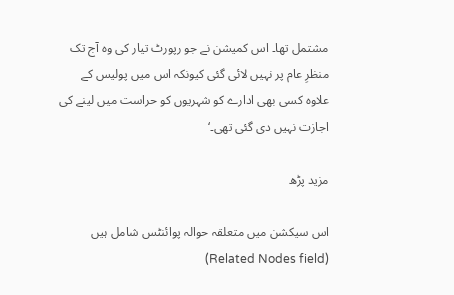مشتمل تھا۔ اس کمیشن نے جو رپورٹ تیار کی وہ آج تک منظرِ عام پر نہیں لائی گئی کیونکہ اس میں پولیس کے علاوہ کسی بھی ادارے کو شہریوں کو حراست میں لینے کی اجازت نہیں دی گئی تھی۔‘

مزید پڑھ

اس سیکشن میں متعلقہ حوالہ پوائنٹس شامل ہیں (Related Nodes field)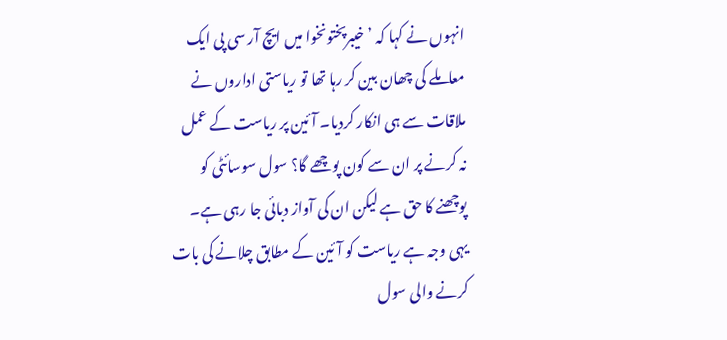انہوں نے کہا کہ ’خیبرپختونخوا میں ایچ آر سی پی ایک معاملے کی چھان بین کر رہا تھا تو ریاستی اداروں نے ملاقات سے ہی انکار کردیا۔ آئین پر ریاست کے عمل نہ کرنے پر ان سے کون پوچھے گا؟ سول سوسائٹی کو پوچھنے کا حق ہے لیکن ان کی آواز دبائی جا رہی ہے۔ یہی وجہ ہے ریاست کو آئین کے مطابق چلانے کی بات کرنے والی سول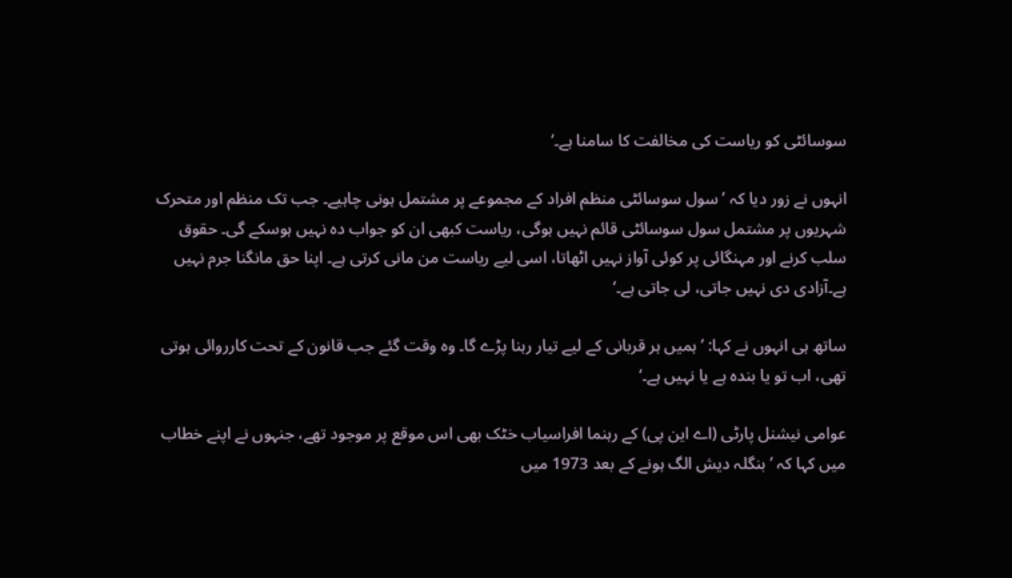سوسائٹی کو ریاست کی مخالفت کا سامنا ہے۔‘

انہوں نے زور دیا کہ ’سول سوسائٹی منظم افراد کے مجموعے پر مشتمل ہونی چاہیے۔ جب تک منظم اور متحرک شہریوں پر مشتمل سول سوسائٹی قائم نہیں ہوگی، ریاست کبھی ان کو جواب دہ نہیں ہوسکے گی۔ حقوق سلب کرنے اور مہنگائی پر کوئی آواز نہیں اٹھاتا، اسی لیے ریاست من مانی کرتی ہے۔ اپنا حق مانگنا جرم نہیں ہے۔آزادی دی نہیں جاتی، لی جاتی ہے۔‘

ساتھ ہی انہوں نے کہا: ’ہمیں ہر قربانی کے لیے تیار رہنا پڑے گا۔ وہ وقت گئے جب قانون کے تحت کارروائی ہوتی تھی، اب تو یا بندہ ہے یا نہیں ہے۔‘

عوامی نیشنل پارٹی (اے این پی) کے رہنما افراسیاب خٹک بھی اس موقع پر موجود تھے، جنہوں نے اپنے خطاب میں کہا کہ ’بنگلہ دیش الگ ہونے کے بعد 1973 میں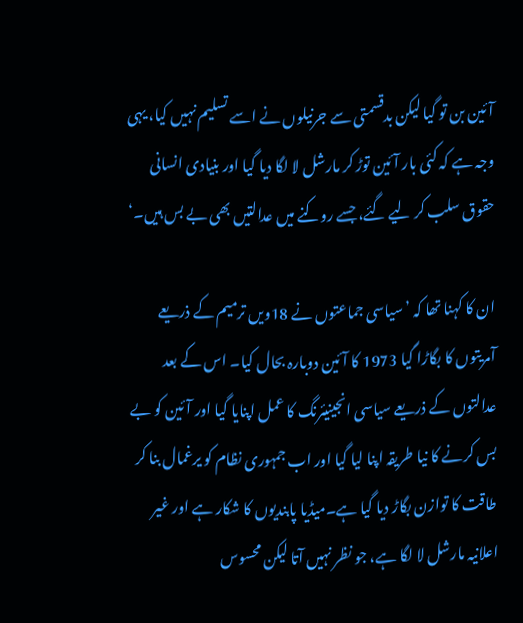آئین بن تو گیا لیکن بدقسمتی سے جرنیلوں نے اسے تسلیم نہیں کیا، یہی وجہ ہے کہ کئی بار آئین توڑ کر مارشل لا لگا دیا گیا اور بنیادی انسانی حقوق سلب کر لیے گئے، جسے روکنے میں عدالتیں بھی بے بس ہیں۔‘

ان کا کہنا تھا کہ ’سیاسی جماعتوں نے 18ویں ترمیم کے ذریعے آمریتوں کا بگاڑا گیا 1973 کا آئین دوبارہ بحال کیا۔ اس کے بعد عدالتوں کے ذریعے سیاسی انجینیئرنگ کا عمل اپنایا گیا اور آئین کو بے بس کرنے کا نیا طریقہ اپنا لیا گیا اور اب جمہوری نظام کو یرغمال بنا کر طاقت کا توازن بگاڑ دیا گیا ہے۔میڈیا پابندیوں کا شکار ہے اور غیر اعلانیہ مارشل لا لگا ہے، جو نظر نہیں آتا لیکن محسوس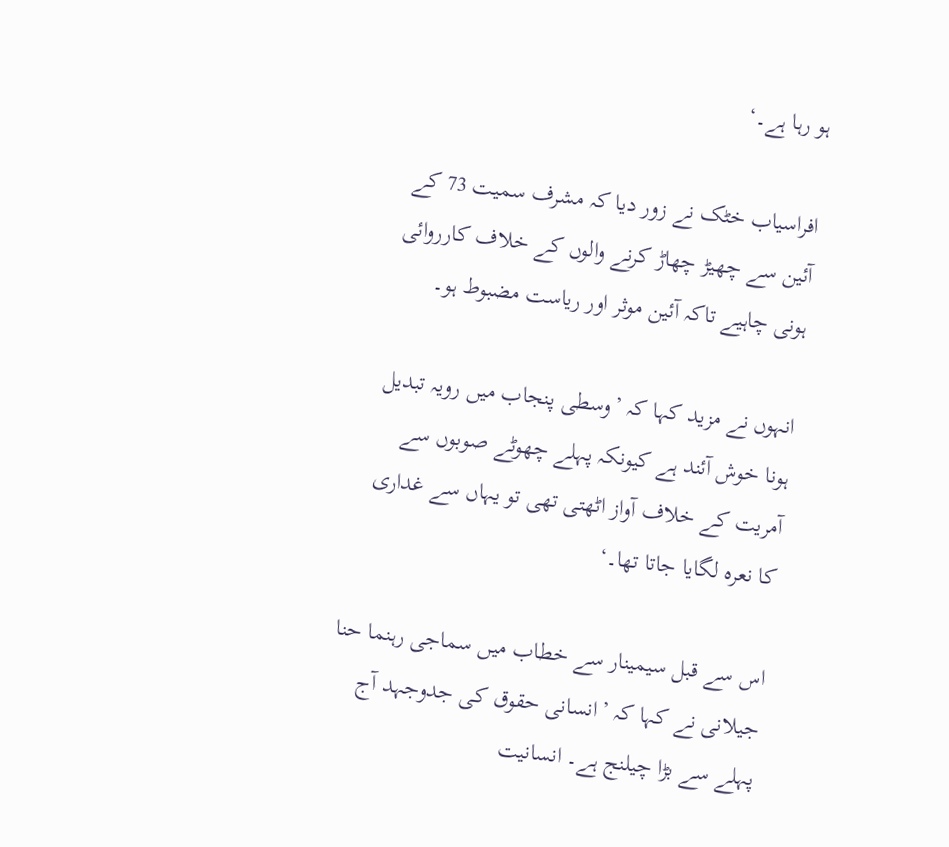ہو رہا ہے۔‘

افراسیاب خٹک نے زور دیا کہ مشرف سمیت 73 کے آئین سے چھیڑ چھاڑ کرنے والوں کے خلاف کارروائی ہونی چاہیے تاکہ آئین موثر اور ریاست مضبوط ہو۔

انہوں نے مزید کہا کہ ’وسطی پنجاب میں رویہ تبدیل ہونا خوش آئند ہے کیونکہ پہلے چھوٹے صوبوں سے آمریت کے خلاف آواز اٹھتی تھی تو یہاں سے غداری کا نعرہ لگایا جاتا تھا۔‘

اس سے قبل سیمینار سے خطاب میں سماجی رہنما حنا جیلانی نے کہا کہ ’انسانی حقوق کی جدوجہد آج پہلے سے بڑا چیلنج ہے۔ انسانیت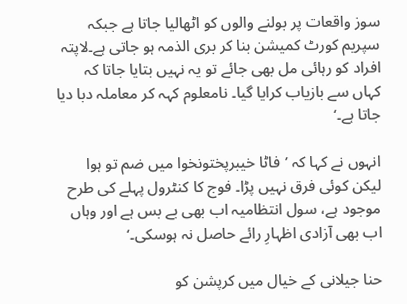سوز واقعات پر بولنے والوں کو اٹھالیا جاتا ہے جبکہ سپریم کورٹ کمیشن بنا کر بری الذمہ ہو جاتی ہے۔لاپتہ افراد کو رہائی مل بھی جائے تو یہ نہیں بتایا جاتا کہ کہاں سے بازیاب کرایا گیا۔ نامعلوم کہہ کر معاملہ دبا دیا جاتا ہے۔‘

انہوں نے کہا کہ ’فاٹا خیبرپختونخوا میں ضم تو ہوا لیکن کوئی فرق نہیں پڑا۔ فوج کا کنٹرول پہلے کی طرح موجود ہے، سول انتظامیہ اب بھی بے بس ہے اور وہاں اب بھی آزادی اظہارِ رائے حاصل نہ ہوسکی۔‘

حنا جیلانی کے خیال میں کرپشن کو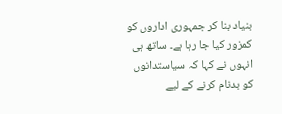بنیاد بنا کر جمہوری اداروں کو  کمزور کیا جا رہا ہے۔ ساتھ ہی انہوں نے کہا کہ سیاستدانوں کو بدنام کرنے کے لیے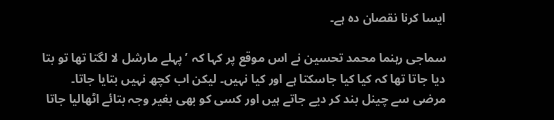ایسا کرنا نقصان دہ ہے۔

سماجی رہنما محمد تحسین نے اس موقع پر کہا کہ ’پہلے مارشل لا لگتا تھا تو بتا دیا جاتا تھا کہ کیا کیا جاسکتا ہے اور کیا نہیں۔ لیکن اب کچھ نہیں بتایا جاتا۔ مرضی سے چینل بند کر دیے جاتے ہیں اور کسی کو بھی بغیر وجہ بتائے اٹھالیا جاتا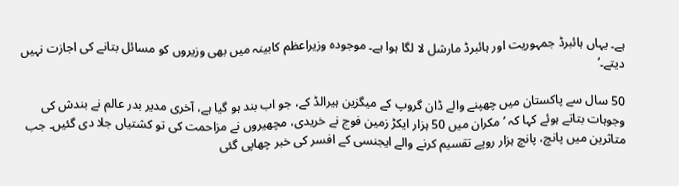ہے۔ یہاں ہائبرڈ جمہوریت اور ہائبرڈ مارشل لا لگا ہوا ہے۔ موجودہ وزیراعظم کابینہ میں بھی وزیروں کو مسائل بتانے کی اجازت نہیں دیتے۔‘

50 سال سے پاکستان میں چھپنے والے ڈان گروپ کے میگزین ہیرالڈ کے، جو اب بند ہو گیا ہے، آخری مدیر بدر عالم نے بندش کی وجوہات بتاتے ہوئے کہا کہ ’مکران میں 50 ہزار ایکڑ زمین فوج نے خریدی، مچھیروں نے مزاحمت کی تو کشتیاں جلا دی گئیں۔ جب متاثرین میں پانچ، پانچ ہزار روپے تقسیم کرنے والے ایجنسی کے افسر کی خبر چھاپی گئی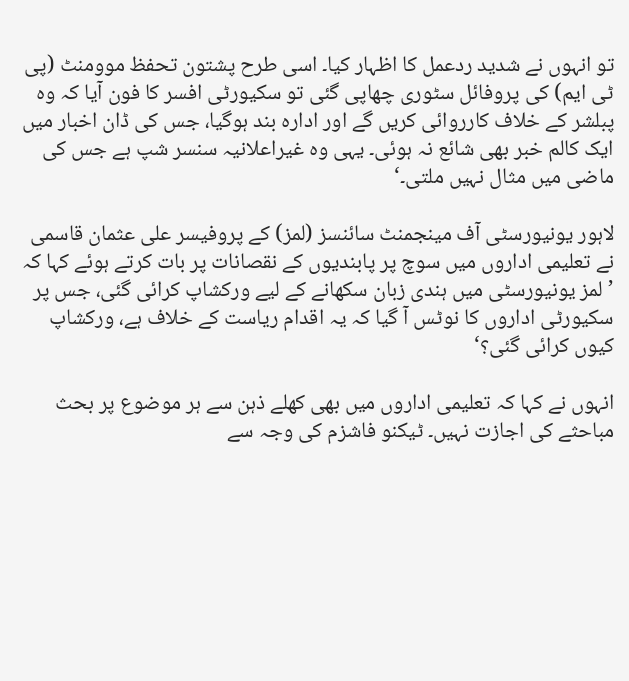تو انہوں نے شدید ردعمل کا اظہار کیا۔ اسی طرح پشتون تحفظ موومنٹ (پی ٹی ایم) کی پروفائل سٹوری چھاپی گئی تو سکیورٹی افسر کا فون آیا کہ وہ پبلشر کے خلاف کارروائی کریں گے اور ادارہ بند ہوگیا، جس کی ڈان اخبار میں ایک کالم خبر بھی شائع نہ ہوئی۔ یہی وہ غیراعلانیہ سنسر شپ ہے جس کی ماضی میں مثال نہیں ملتی۔‘

لاہور یونیورسٹی آف مینجمنٹ سائنسز (لمز) کے پروفیسر علی عثمان قاسمی نے تعلیمی اداروں میں سوچ پر پابندیوں کے نقصانات پر بات کرتے ہوئے کہا کہ ’لمز یونیورسٹی میں ہندی زبان سکھانے کے لیے ورکشاپ کرائی گئی، جس پر سکیورٹی اداروں کا نوٹس آ گیا کہ یہ اقدام ریاست کے خلاف ہے، ورکشاپ کیوں کرائی گئی؟‘

انہوں نے کہا کہ تعلیمی اداروں میں بھی کھلے ذہن سے ہر موضوع پر بحث مباحثے کی اجازت نہیں۔ ٹیکنو فاشزم کی وجہ سے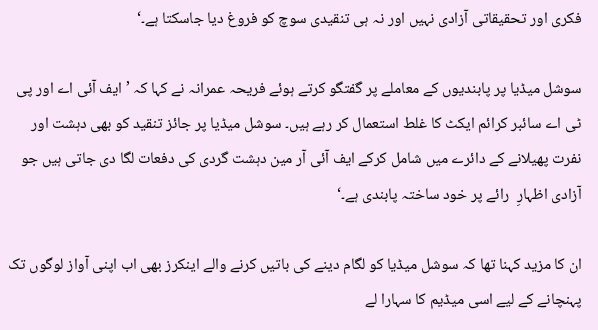فکری اور تحقیقاتی آزادی نہیں اور نہ ہی تنقیدی سوچ کو فروغ دیا جاسکتا ہے۔‘

سوشل میڈیا پر پابندیوں کے معاملے پر گفتگو کرتے ہوئے فریحہ عمرانہ نے کہا کہ ’ایف آئی اے اور پی ٹی اے سائبر کرائم ایکٹ کا غلط استعمال کر رہے ہیں۔ سوشل میڈیا پر جائز تنقید کو بھی دہشت اور نفرت پھیلانے کے دائرے میں شامل کرکے ایف آئی آر مین دہشت گردی کی دفعات لگا دی جاتی ہیں جو آزادی اظہارِ  رائے پر خود ساختہ پابندی ہے۔‘

ان کا مزید کہنا تھا کہ سوشل میڈیا کو لگام دینے کی باتیں کرنے والے اینکرز بھی اب اپنی آواز لوگوں تک پہنچانے کے لیے اسی میڈیم کا سہارا لے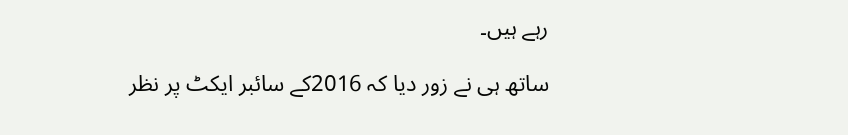رہے ہیں۔

ساتھ ہی نے زور دیا کہ 2016کے سائبر ایکٹ پر نظر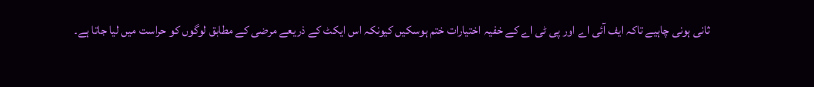ثانی ہونی چاہیے تاکہ ایف آئی اے اور پی ٹی اے کے خفیہ اختیارات ختم ہوسکیں کیونکہ اس ایکٹ کے ذریعے مرضی کے مطابق لوگوں کو حراست میں لیا جاتا ہے۔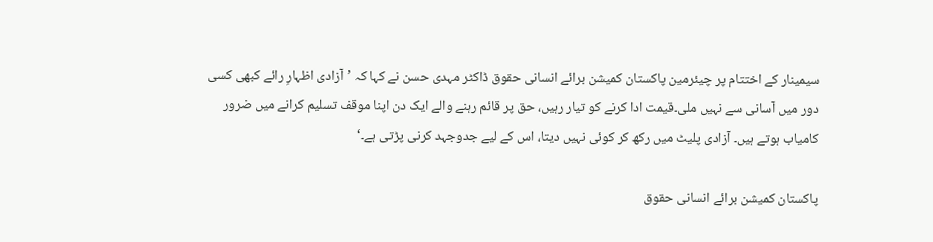سیمینار کے اختتام پر چیئرمین پاکستان کمیشن برائے انسانی حقوق ڈاکٹر مہدی حسن نے کہا کہ ’آزادی اظہارِ رائے کبھی کسی دور میں آسانی سے نہیں ملی۔قیمت ادا کرنے کو تیار رہیں، حق پر قائم رہنے والے ایک دن اپنا موقف تسلیم کرانے میں ضرور کامیاب ہوتے ہیں۔ آزادی پلیٹ میں رکھ کر کوئی نہیں دیتا، اس کے لیے جدوجہد کرنی پڑتی ہے۔‘

پاکستان کمیشن برائے انسانی حقوق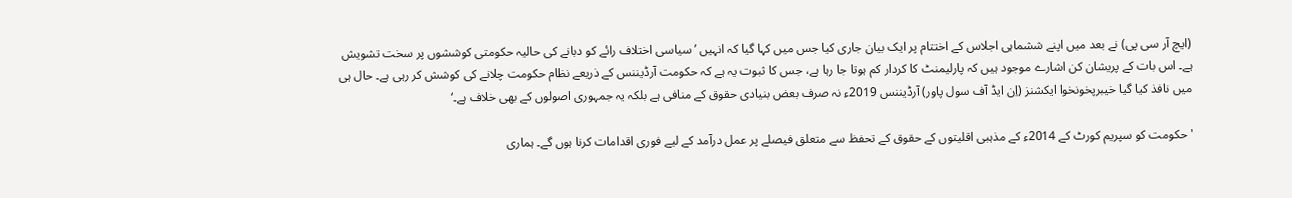(ایچ آر سی پی) نے بعد میں اپنے ششماہی اجلاس کے اختتام پر ایک بیان جاری کیا جس میں کہا گیا کہ انہیں ’سیاسی اختلاف رائے کو دبانے کی حالیہ حکومتی کوششوں پر سخت تشویش ہے۔ اس بات کے پریشان کن اشارے موجود ہیں کہ پارلیمنٹ کا کردار کم ہوتا جا رہا ہے، جس کا ثبوت یہ ہے کہ حکومت آرڈیننس کے ذریعے نظام حکومت چلانے کی کوشش کر رہی ہے۔ حال ہی میں نافذ کیا گیا خیبرپخونخوا ایکشنز (اِن ایڈ آف سول پاور) آرڈیننس 2019ء نہ صرف بعض بنیادی حقوق کے منافی ہے بلکہ یہ جمہوری اصولوں کے بھی خلاف ہے۔‘

'حکومت کو سپریم کورٹ کے 2014ء کے مذہبی اقلیتوں کے حقوق کے تحفظ سے متعلق فیصلے پر عمل درآمد کے لیے فوری اقدامات کرنا ہوں گے۔ ہماری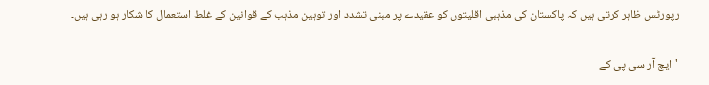رپورٹس ظاہر کرتی ہیں کہ پاکستان کی مذہبی اقلیتوں کو عقیدے پر مبنی تشدد اور توہین مذہب کے قوانین کے غلط استعمال کا شکار ہو رہی ہیں۔

'ایچ آر سی پی کے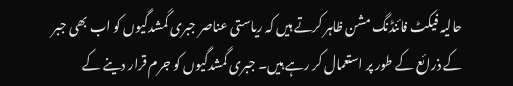حالیہ فیکٹ فائنڈنگ مشن ظاہر کرتے ہیں کہ ریاستی عناصر جبری گمشدگیوں کو اب بھی جبر کے ذرائع کے طور پر استعمال کر رہے ہیں۔ جبری گمشدگیوں کو جرم قرار دینے کے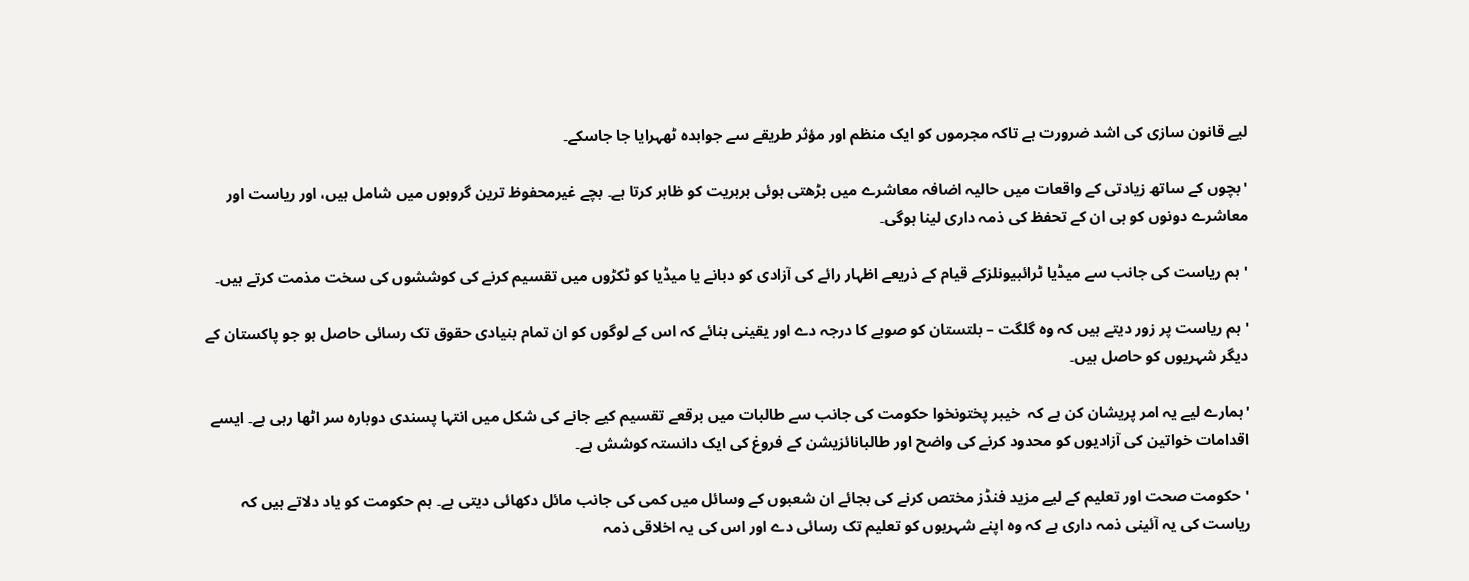لیے قانون سازی کی اشد ضرورت ہے تاکہ مجرموں کو ایک منظم اور مؤثر طریقے سے جوابدہ ٹھہرایا جا جاسکے۔

'بچوں کے ساتھ زیادتی کے واقعات میں حالیہ اضافہ معاشرے میں بڑھتی ہوئی بربریت کو ظاہر کرتا ہے۔ بچے غیرمحفوظ ترین گروہوں میں شامل ہیں، اور ریاست اور معاشرے دونوں کو ہی ان کے تحفظ کی ذمہ داری لینا ہوگی۔

' ہم ریاست کی جانب سے میڈیا ٹرائبیونلزکے قیام کے ذریعے اظہار رائے کی آزادی کو دبانے یا میڈیا کو ٹکڑوں میں تقسیم کرنے کی کوششوں کی سخت مذمت کرتے ہیں۔

' ہم ریاست پر زور دیتے ہیں کہ وہ گلگت – بلتستان کو صوبے کا درجہ دے اور یقینی بنائے کہ اس کے لوگوں کو ان تمام بنیادی حقوق تک رسائی حاصل ہو جو پاکستان کے دیگر شہریوں کو حاصل ہیں۔

'ہمارے لیے یہ امر پریشان کن ہے کہ  خیبر پختونخوا حکومت کی جانب سے طالبات میں برقعے تقسیم کیے جانے کی شکل میں انتہا پسندی دوبارہ سر اٹھا رہی ہے۔ ایسے اقدامات خواتین کی آزادیوں کو محدود کرنے کی واضح اور طالبانائزیشن کے فروغ کی ایک دانستہ کوشش ہے۔

' حکومت صحت اور تعلیم کے لیے مزید فنڈز مختص کرنے کی بجائے ان شعبوں کے وسائل میں کمی کی جانب مائل دکھائی دیتی ہے۔ ہم حکومت کو یاد دلاتے ہیں کہ ریاست کی یہ آئینی ذمہ داری ہے کہ وہ اپنے شہریوں کو تعلیم تک رسائی دے اور اس کی یہ اخلاقی ذمہ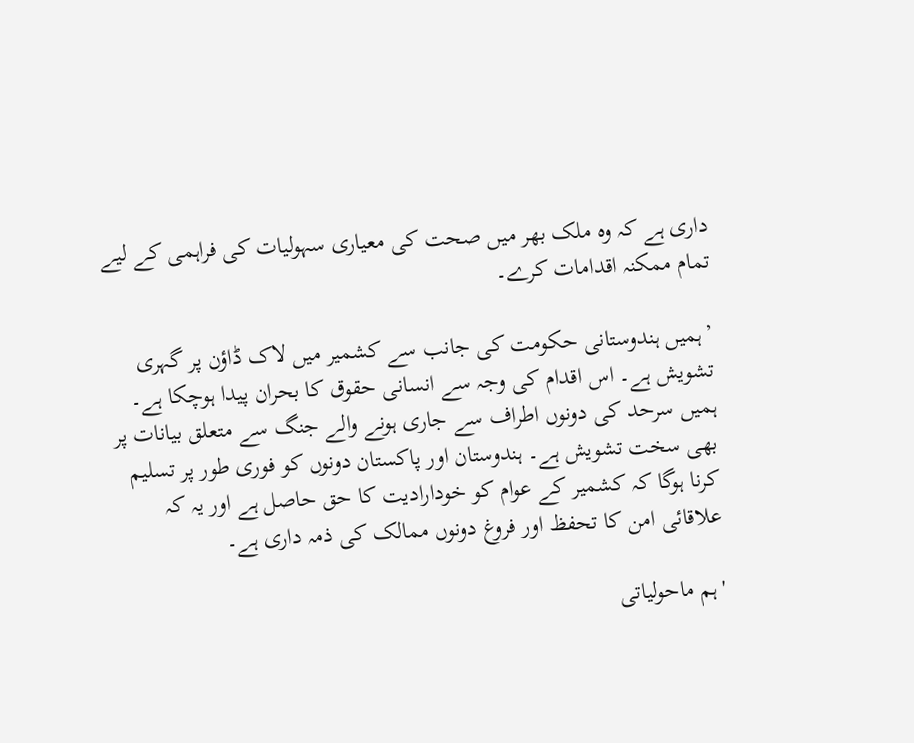داری ہے کہ وہ ملک بھر میں صحت کی معیاری سہولیات کی فراہمی کے لیے تمام ممکنہ اقدامات کرے۔

’ہمیں ہندوستانی حکومت کی جانب سے کشمیر میں لاک ڈاؤن پر گہری تشویش ہے۔ اس اقدام کی وجہ سے انسانی حقوق کا بحران پیدا ہوچکا ہے۔ ہمیں سرحد کی دونوں اطراف سے جاری ہونے والے جنگ سے متعلق بیانات پر بھی سخت تشویش ہے۔ ہندوستان اور پاکستان دونوں کو فوری طور پر تسلیم کرنا ہوگا کہ کشمیر کے عوام کو خودارادیت کا حق حاصل ہے اور یہ کہ علاقائی امن کا تحفظ اور فروغ دونوں ممالک کی ذمہ داری ہے۔

'ہم ماحولیاتی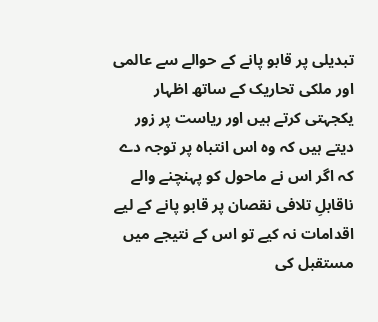تبدیلی پر قابو پانے کے حوالے سے عالمی اور ملکی تحاریک کے ساتھ اظہار یکجہتی کرتے ہیں اور ریاست پر زور دیتے ہیں کہ وہ اس انتباہ پر توجہ دے  کہ اگر اس نے ماحول کو پہنچنے والے ناقابلِ تلافی نقصان پر قابو پانے کے لیے اقدامات نہ کیے تو اس کے نتیجے میں مستقبل کی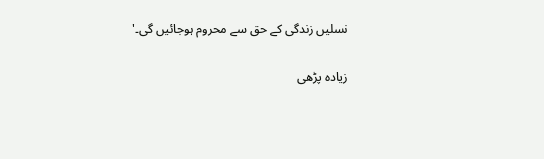نسلیں زندگی کے حق سے محروم ہوجائیں گی۔'

زیادہ پڑھی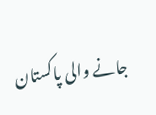جانے والی پاکستان